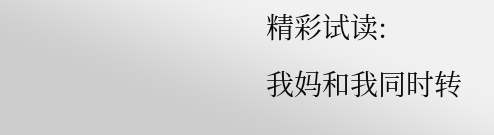精彩试读:
我妈和我同时转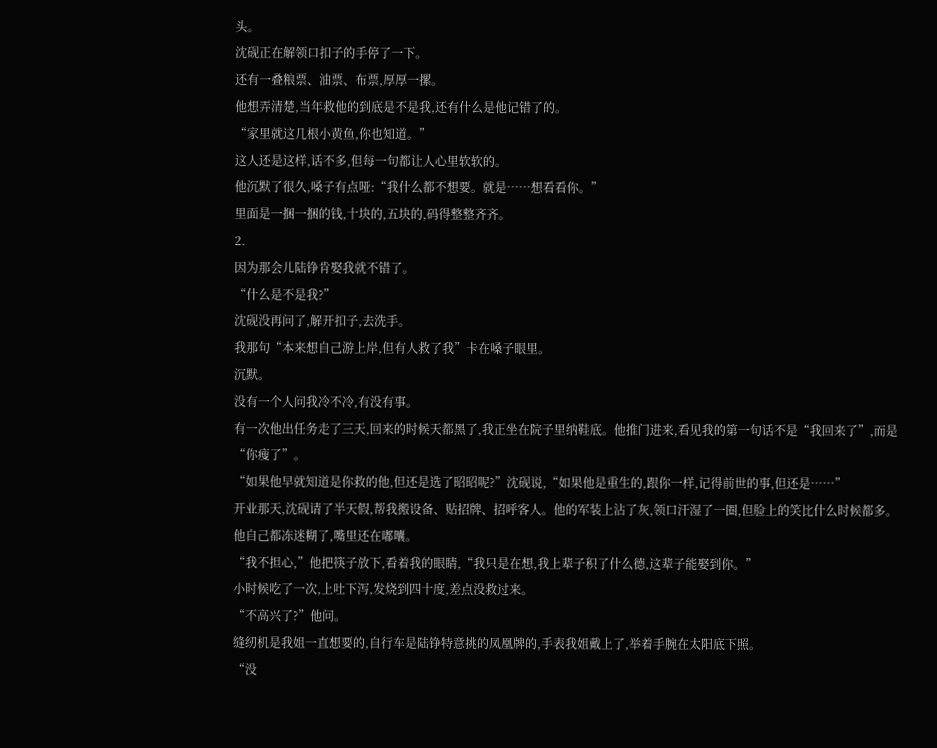头。
沈砚正在解领口扣子的手停了一下。
还有一叠粮票、油票、布票,厚厚一摞。
他想弄清楚,当年救他的到底是不是我,还有什么是他记错了的。
“家里就这几根小黄鱼,你也知道。”
这人还是这样,话不多,但每一句都让人心里软软的。
他沉默了很久,嗓子有点哑:“我什么都不想要。就是……想看看你。”
里面是一捆一捆的钱,十块的,五块的,码得整整齐齐。
2.
因为那会儿陆铮肯娶我就不错了。
“什么是不是我?”
沈砚没再问了,解开扣子,去洗手。
我那句“本来想自己游上岸,但有人救了我”卡在嗓子眼里。
沉默。
没有一个人问我冷不冷,有没有事。
有一次他出任务走了三天,回来的时候天都黑了,我正坐在院子里纳鞋底。他推门进来,看见我的第一句话不是“我回来了”,而是“你瘦了”。
“如果他早就知道是你救的他,但还是选了昭昭呢?”沈砚说,“如果他是重生的,跟你一样,记得前世的事,但还是……”
开业那天,沈砚请了半天假,帮我搬设备、贴招牌、招呼客人。他的军装上沾了灰,领口汗湿了一圈,但脸上的笑比什么时候都多。
他自己都冻迷糊了,嘴里还在嘟囔。
“我不担心,”他把筷子放下,看着我的眼睛,“我只是在想,我上辈子积了什么德,这辈子能娶到你。”
小时候吃了一次,上吐下泻,发烧到四十度,差点没救过来。
“不高兴了?”他问。
缝纫机是我姐一直想要的,自行车是陆铮特意挑的凤凰牌的,手表我姐戴上了,举着手腕在太阳底下照。
“没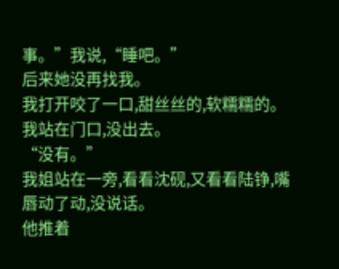事。”我说,“睡吧。”
后来她没再找我。
我打开咬了一口,甜丝丝的,软糯糯的。
我站在门口,没出去。
“没有。”
我姐站在一旁,看看沈砚,又看看陆铮,嘴唇动了动,没说话。
他推着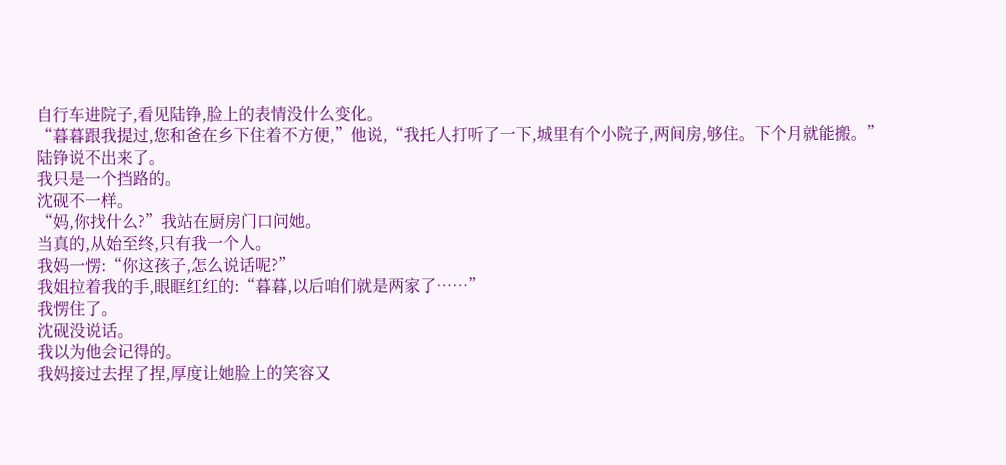自行车进院子,看见陆铮,脸上的表情没什么变化。
“暮暮跟我提过,您和爸在乡下住着不方便,”他说,“我托人打听了一下,城里有个小院子,两间房,够住。下个月就能搬。”
陆铮说不出来了。
我只是一个挡路的。
沈砚不一样。
“妈,你找什么?”我站在厨房门口问她。
当真的,从始至终,只有我一个人。
我妈一愣:“你这孩子,怎么说话呢?”
我姐拉着我的手,眼眶红红的:“暮暮,以后咱们就是两家了……”
我愣住了。
沈砚没说话。
我以为他会记得的。
我妈接过去捏了捏,厚度让她脸上的笑容又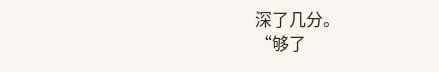深了几分。
“够了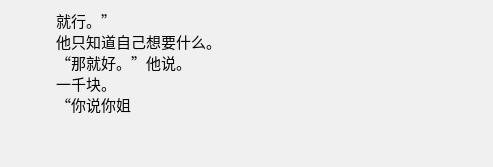就行。”
他只知道自己想要什么。
“那就好。”他说。
一千块。
“你说你姐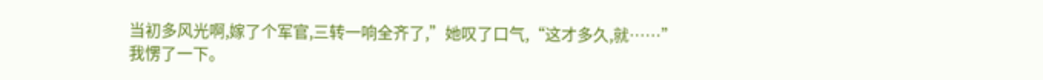当初多风光啊,嫁了个军官,三转一响全齐了,”她叹了口气,“这才多久,就……”
我愣了一下。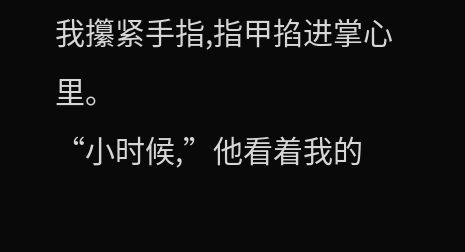我攥紧手指,指甲掐进掌心里。
“小时候,”他看着我的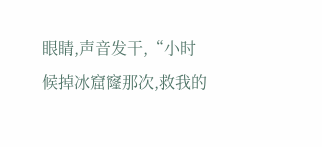眼睛,声音发干,“小时候掉冰窟窿那次,救我的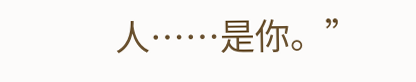人……是你。”